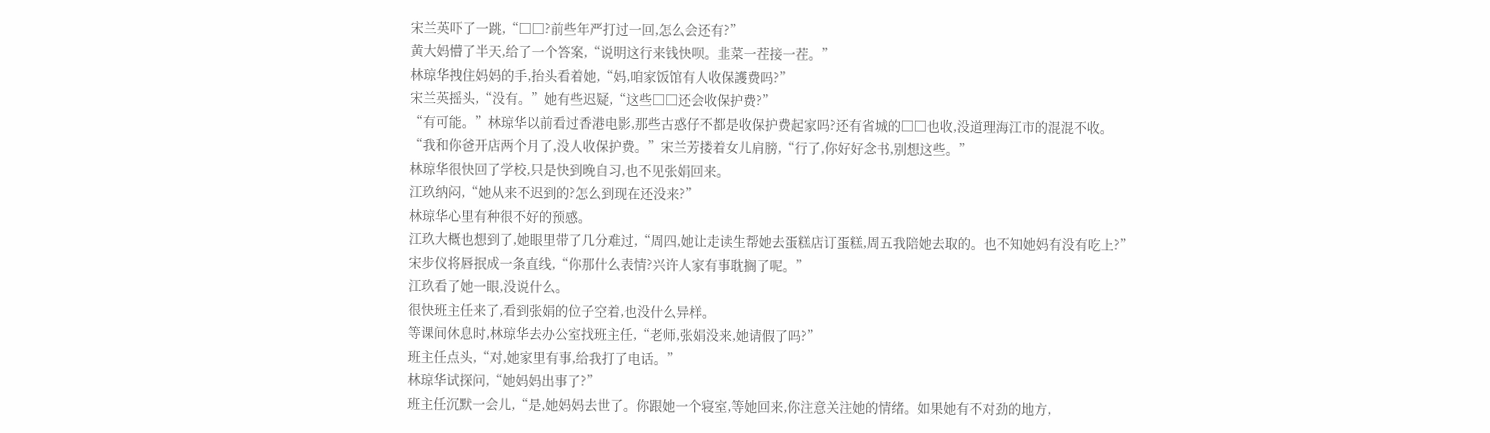宋兰英吓了一跳,“□□?前些年严打过一回,怎么会还有?”
黄大妈懵了半天,给了一个答案,“说明这行来钱快呗。韭菜一茬接一茬。”
林琼华拽住妈妈的手,抬头看着她,“妈,咱家饭馆有人收保護费吗?”
宋兰英摇头,“没有。”她有些迟疑,“这些□□还会收保护费?”
“有可能。”林琼华以前看过香港电影,那些古惑仔不都是收保护费起家吗?还有省城的□□也收,没道理海江市的混混不收。
“我和你爸开店两个月了,没人收保护费。”宋兰芳搂着女儿肩膀,“行了,你好好念书,别想这些。”
林琼华很快回了学校,只是快到晚自习,也不见张娟回来。
江玖纳闷,“她从来不迟到的?怎么到现在还没来?”
林琼华心里有种很不好的预感。
江玖大概也想到了,她眼里带了几分难过,“周四,她让走读生帮她去蛋糕店订蛋糕,周五我陪她去取的。也不知她妈有没有吃上?”
宋步仪将唇抿成一条直线,“你那什么表情?兴许人家有事耽搁了呢。”
江玖看了她一眼,没说什么。
很快班主任来了,看到张娟的位子空着,也没什么异样。
等课间休息时,林琼华去办公室找班主任,“老师,张娟没来,她请假了吗?”
班主任点头,“对,她家里有事,给我打了电话。”
林琼华试探问,“她妈妈出事了?”
班主任沉默一会儿,“是,她妈妈去世了。你跟她一个寝室,等她回来,你注意关注她的情绪。如果她有不对劲的地方,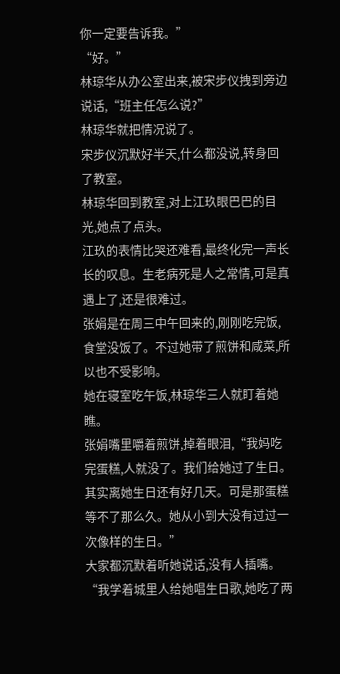你一定要告诉我。”
“好。”
林琼华从办公室出来,被宋步仪拽到旁边说话,“班主任怎么说?”
林琼华就把情况说了。
宋步仪沉默好半天,什么都没说,转身回了教室。
林琼华回到教室,对上江玖眼巴巴的目光,她点了点头。
江玖的表情比哭还难看,最终化完一声长长的叹息。生老病死是人之常情,可是真遇上了,还是很难过。
张娟是在周三中午回来的,刚刚吃完饭,食堂没饭了。不过她带了煎饼和咸菜,所以也不受影响。
她在寝室吃午饭,林琼华三人就盯着她瞧。
张娟嘴里嚼着煎饼,掉着眼泪,“我妈吃完蛋糕,人就没了。我们给她过了生日。其实离她生日还有好几天。可是那蛋糕等不了那么久。她从小到大没有过过一次像样的生日。”
大家都沉默着听她说话,没有人插嘴。
“我学着城里人给她唱生日歌,她吃了两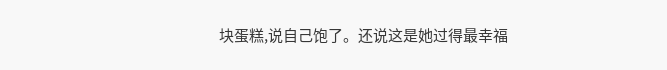块蛋糕,说自己饱了。还说这是她过得最幸福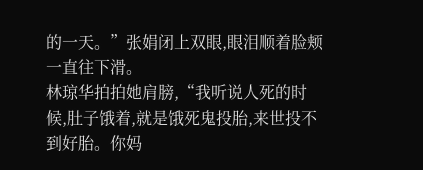的一天。”张娟闭上双眼,眼泪顺着脸颊一直往下滑。
林琼华拍拍她肩膀,“我听说人死的时候,肚子饿着,就是饿死鬼投胎,来世投不到好胎。你妈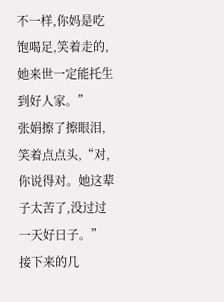不一样,你妈是吃饱喝足,笑着走的,她来世一定能托生到好人家。”
张娟擦了擦眼泪,笑着点点头,“对,你说得对。她这辈子太苦了,没过过一天好日子。”
接下来的几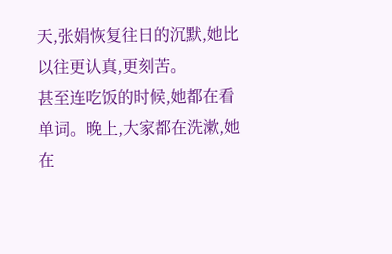天,张娟恢复往日的沉默,她比以往更认真,更刻苦。
甚至连吃饭的时候,她都在看单词。晚上,大家都在洗漱,她在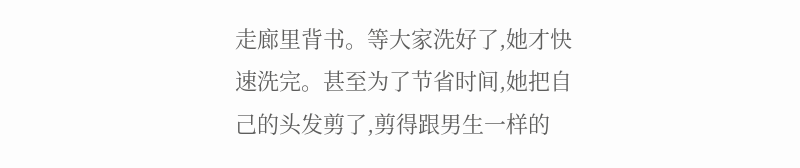走廊里背书。等大家洗好了,她才快速洗完。甚至为了节省时间,她把自己的头发剪了,剪得跟男生一样的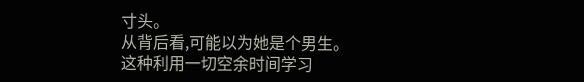寸头。
从背后看,可能以为她是个男生。
这种利用一切空余时间学习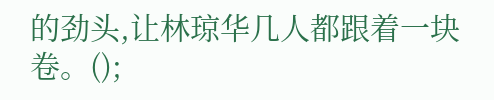的劲头,让林琼华几人都跟着一块卷。();